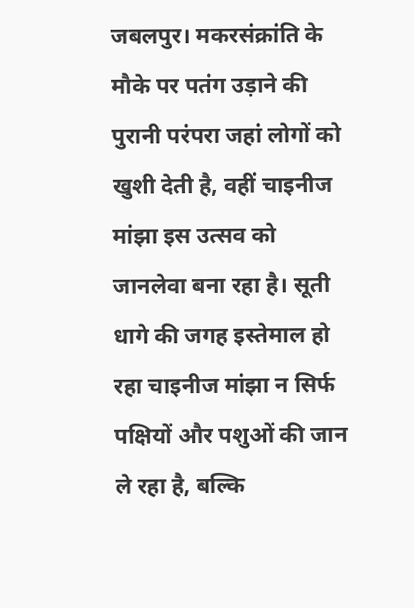जबलपुर। मकरसंक्रांति के मौके पर पतंग उड़ाने की पुरानी परंपरा जहां लोगों को खुशी देती है, वहीं चाइनीज मांझा इस उत्सव को जानलेवा बना रहा है। सूती धागे की जगह इस्तेमाल हो रहा चाइनीज मांझा न सिर्फ पक्षियों और पशुओं की जान ले रहा है, बल्कि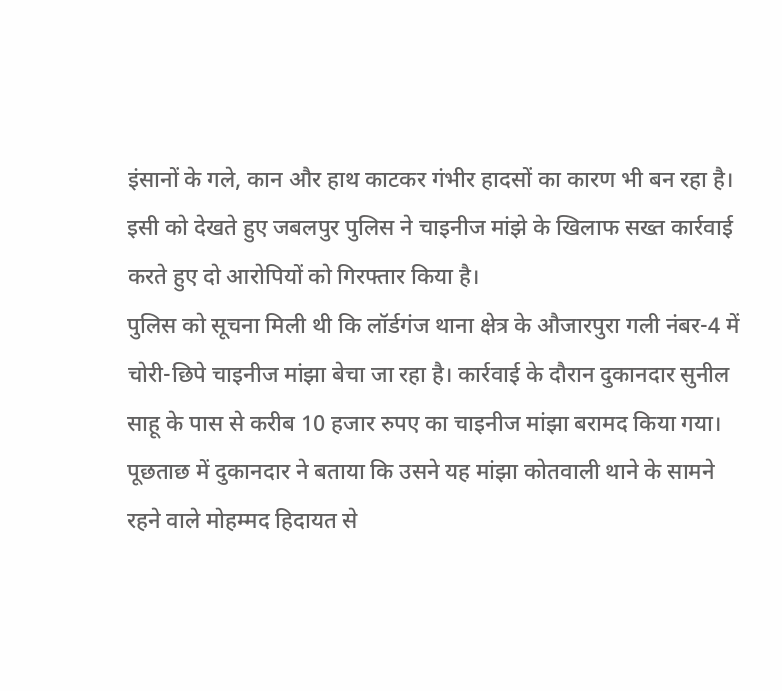इंसानों के गले, कान और हाथ काटकर गंभीर हादसों का कारण भी बन रहा है। इसी को देखते हुए जबलपुर पुलिस ने चाइनीज मांझे के खिलाफ सख्त कार्रवाई करते हुए दो आरोपियों को गिरफ्तार किया है।
पुलिस को सूचना मिली थी कि लॉर्डगंज थाना क्षेत्र के औजारपुरा गली नंबर-4 में चोरी-छिपे चाइनीज मांझा बेचा जा रहा है। कार्रवाई के दौरान दुकानदार सुनील साहू के पास से करीब 10 हजार रुपए का चाइनीज मांझा बरामद किया गया। पूछताछ में दुकानदार ने बताया कि उसने यह मांझा कोतवाली थाने के सामने रहने वाले मोहम्मद हिदायत से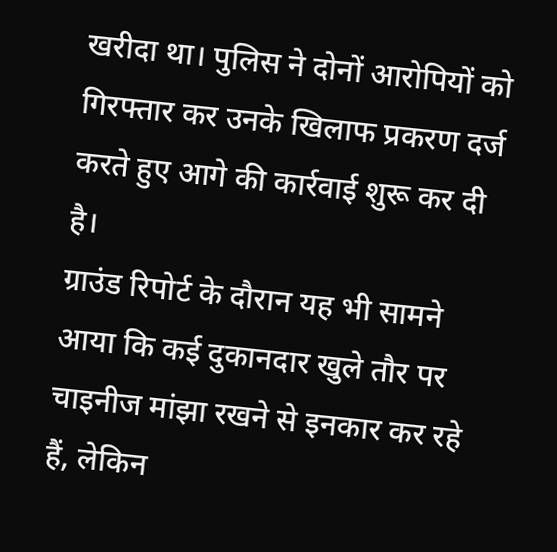खरीदा था। पुलिस ने दोनों आरोपियों को गिरफ्तार कर उनके खिलाफ प्रकरण दर्ज करते हुए आगे की कार्रवाई शुरू कर दी है।
ग्राउंड रिपोर्ट के दौरान यह भी सामने आया कि कई दुकानदार खुले तौर पर चाइनीज मांझा रखने से इनकार कर रहे हैं, लेकिन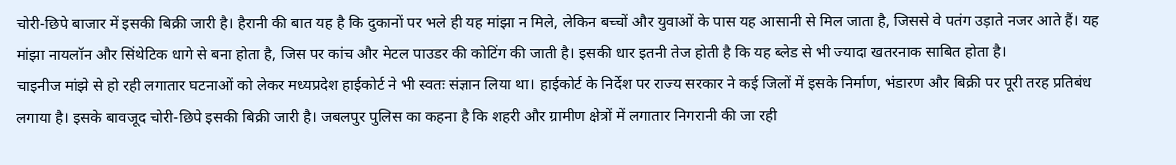चोरी-छिपे बाजार में इसकी बिक्री जारी है। हैरानी की बात यह है कि दुकानों पर भले ही यह मांझा न मिले, लेकिन बच्चों और युवाओं के पास यह आसानी से मिल जाता है, जिससे वे पतंग उड़ाते नजर आते हैं। यह मांझा नायलॉन और सिंथेटिक धागे से बना होता है, जिस पर कांच और मेटल पाउडर की कोटिंग की जाती है। इसकी धार इतनी तेज होती है कि यह ब्लेड से भी ज्यादा खतरनाक साबित होता है।
चाइनीज मांझे से हो रही लगातार घटनाओं को लेकर मध्यप्रदेश हाईकोर्ट ने भी स्वतः संज्ञान लिया था। हाईकोर्ट के निर्देश पर राज्य सरकार ने कई जिलों में इसके निर्माण, भंडारण और बिक्री पर पूरी तरह प्रतिबंध लगाया है। इसके बावजूद चोरी-छिपे इसकी बिक्री जारी है। जबलपुर पुलिस का कहना है कि शहरी और ग्रामीण क्षेत्रों में लगातार निगरानी की जा रही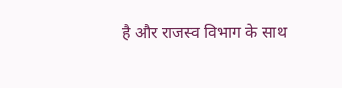है और राजस्व विभाग के साथ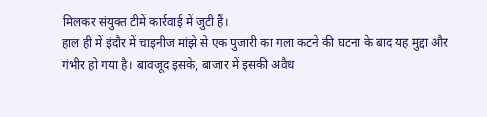मिलकर संयुक्त टीमें कार्रवाई में जुटी हैं।
हाल ही में इंदौर में चाइनीज मांझे से एक पुजारी का गला कटने की घटना के बाद यह मुद्दा और गंभीर हो गया है। बावजूद इसके, बाजार में इसकी अवैध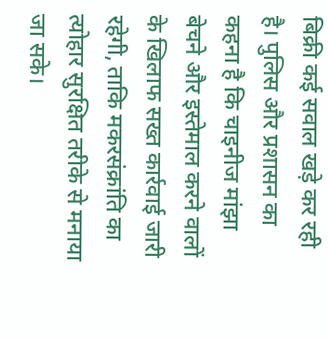बिक्री कई सवाल खड़े कर रही है। पुलिस और प्रशासन का कहना है कि चाइनीज मांझा बेचने और इस्तेमाल करने वालों के खिलाफ सख्त कार्रवाई जारी रहेगी, ताकि मकरसंक्रांति का त्योहार सुरक्षित तरीके से मनाया जा सके।